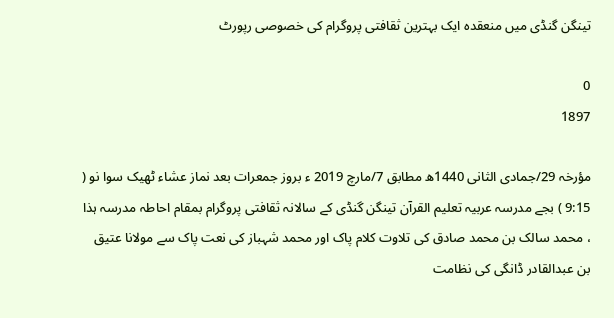تینگن گنڈی میں منعقدہ ایک بہترین ثقافتی پروگرام کی خصوصی رپورٹ

0
1897

مؤرخہ 29/جمادی الثانی 1440ھ مطابق 7/مارچ 2019 ء بروز جمعرات بعد نماز عشاء ٹھیک سوا نو ( 9:15 ) بجے مدرسہ عربیہ تعلیم القرآن تینگن گنڈی کے سالانہ ثقافتی پروگرام بمقام احاطہ مدرسہ ہذا ، محمد سالک بن محمد صادق کی تلاوت کلام پاک اور محمد شہباز کی نعت پاک سے مولانا عتیق بن عبدالقادر ڈانگی کی نظامت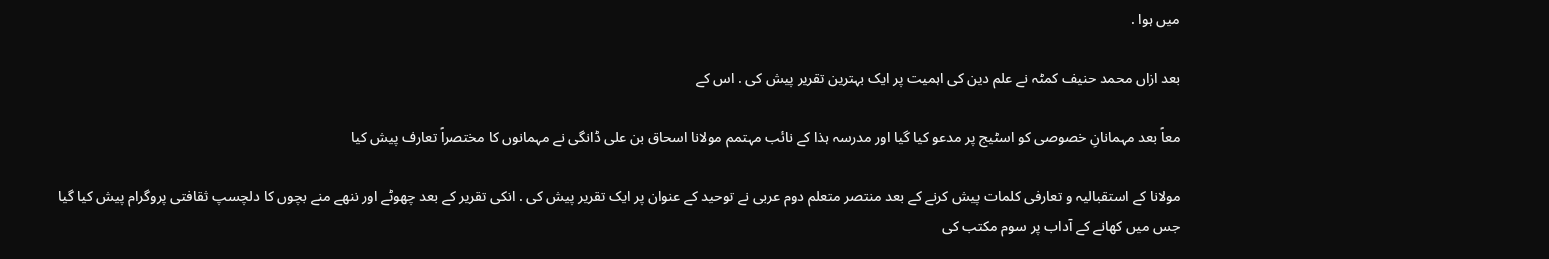میں ہوا .

بعد ازاں محمد حنیف کمٹہ نے علم دین کی اہمیت پر ایک بہترین تقریر پیش کی . اس کے

معاً بعد مہمانانِ خصوصی کو اسٹیج پر مدعو کیا گیا اور مدرسہ ہذا کے نائب مہتمم مولانا اسحاق بن علی ڈانگی نے مہمانوں کا مختصراً تعارف پیش کیا

مولانا کے استقبالیہ و تعارفی کلمات پیش کرنے کے بعد منتصر متعلم دوم عربی نے توحید کے عنوان پر ایک تقریر پیش کی . انکی تقریر کے بعد چھوٹے اور ننھے منے بچوں کا دلچسپ ثقافتی پروگرام پیش کیا گیا جس میں کھانے کے آداب پر سوم مکتب کی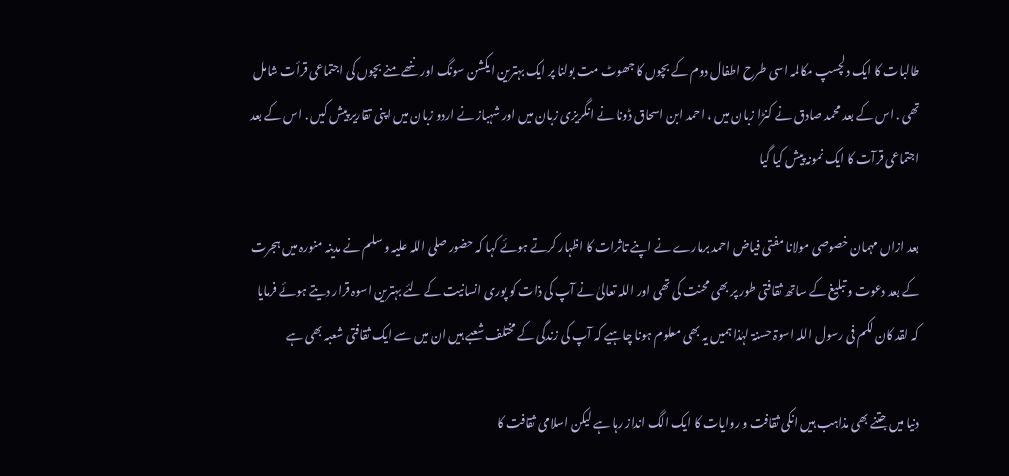طالبات کا ایک دلچسپ مکالمہ اسی طرح اطفال دوم کے بچوں کا جھوٹ مت بولنا پر ایک بہترین ایکشن سونگ اور ننھے منے بچوں کی اجتماعی قرأت شامل تھی . اس کے بعد محمد صادق نے کنڑا زبان میں ، احمد ابن اسحاق ڈونا نے انگریزی زبان میں اور شہباز نے اردو زبان میں اپنی تقاریر پیش کیں . اس کے بعد اجتماعی قرآت کا ایک نمونہ پیش کیا گیا

بعد ازاں مہمان خصوصی مولانا مفتی فیاض احمد برمارے نے اپنے تاثرات کا اظہار کرتے ہوئے کہا کہ حضور صلی اللہ علیہ و سلم نے مدینہ منورہ میں ہجرت کے بعد دعوت و تبلیغ کے ساتھ ثقافتی طور پر بھی محنت کی تھی اور اللہ تعالیٰ نے آپ کی ذات کو پوری انسانیت کے لئے بہترین اسوہ قرار دیتے ہوئے فرمایا کہ لقد کان لکم فی رسول اللہ اسوۃ حسنۃ لہٰذا ہمیں یہ بھی معلوم ہونا چاہیے کہ آپ کی زندگی کے مختلف شعبے ہیں ان میں سے ایک ثقافتی شعبہ بھی ہے

دنیا میں جتنے بھی مذاہب ہیں انکی ثقافت و روایات کا ایک الگ انداز رہا ہے لیکن اسلامی ثقافت کا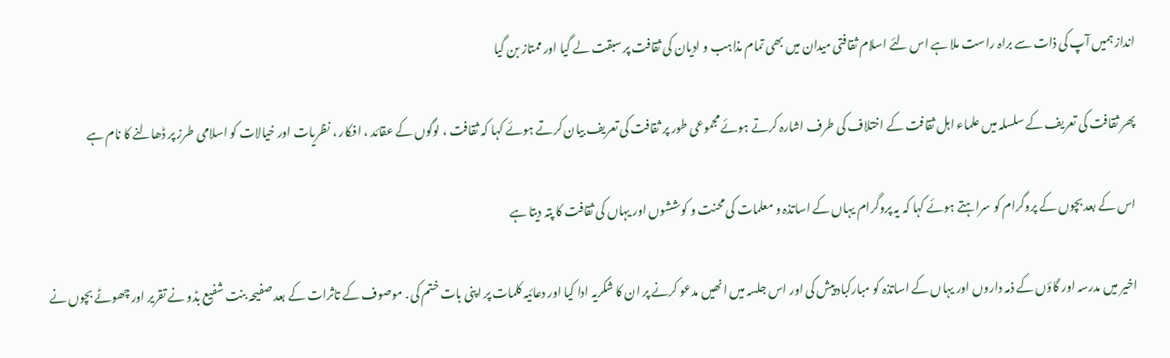انداز ہمیں آپ کی ذات سے براہ راست ملا ہے اس لئے اسلام ثقافتی میدان میں بھی تمام مذاہب و ادیان کی ثقافت پر سبقت لے گیا اور ممتاز بن گیا

پھر ثقافت کی تعریف کے سلسلہ میں علماء اہل ثقافت کے اختلاف کی طرف اشارہ کرتے ہوئے مجموعی طور پر ثقافت کی تعریف بیان کرتے ہوئے کہا کہ ثقافت ، لوگوں کے عقائد ، افکار ، نظریات اور خیالات کو اسلامی طرز پر ڈھالنے کا نام ہے

اس کے بعد بچوں کے پروگرام کو سراہتے ہوئے کہا کہ یہ پروگرام یہاں کے اساتذہ و معلمات کی محنت و کوششوں اور یہاں کی ثقافت کا پتہ دیتا ہے

اخیر میں مدرسہ اور گاؤں کے ذمہ داروں اور یہاں کے اساتذہ کو مبارکباد پیش کی اور اس جلسہ میں انھیں مدعو کرنے پر ان کا شکریہ ادا کیا اور دعائیہ کلمات پر اپنی بات ختم کی . موصوف کے تاثرات کے بعد صفیحہ بنت شفیع بڈو نے تقریر اور چھوٹے بچوں نے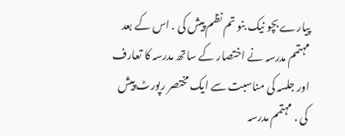پیارے بچو نیک بنو تم نظم پیش کی . اس کے بعد مہتمم مدرسہ نے اختصار کے ساتھ مدرسہ کا تعارف اور جلسہ کی مناسبت سے ایک مختصر رپورٹ پیش کی . مہتمم مدرسہ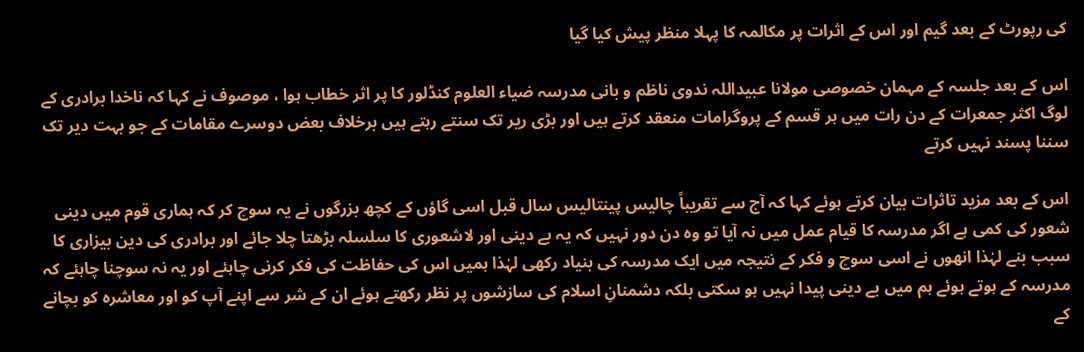کی رپورٹ کے بعد گیم اور اس کے اثرات پر مکالمہ کا پہلا منظر پیش کیا گیا

اس کے بعد جلسہ کے مہمان خصوصی مولانا عبیداللہ ندوی ناظم و بانی مدرسہ ضیاء العلوم کنڈلور کا پر اثر خطاب ہوا ، موصوف نے کہا کہ ناخدا برادری کے لوگ اکثر جمعرات کے دن رات میں ہر قسم کے پروگرامات منعقد کرتے ہیں اور بڑی ریر تک سنتے رہتے ہیں برخلاف بعض دوسرے مقامات کے جو بہت دیر تک سننا پسند نہیں کرتے

اس کے بعد مزید تاثرات بیان کرتے ہوئے کہا کہ آج سے تقریباً چالیس پینتالیس سال قبل اسی گاؤں کے کچھ بزرگوں نے یہ سوچ کر کہ ہماری قوم میں دینی شعور کی کمی ہے اگر مدرسہ کا قیام عمل میں نہ آیا تو وہ دن دور نہیں کہ یہ بے دینی اور لاشعوری کا سلسلہ بڑھتا چلا جائے اور برادری کی دین بیزاری کا سبب بنے لہٰذا انھوں نے اسی سوچ و فکر کے نتیجہ میں ایک مدرسہ کی بنیاد رکھی لہٰذا ہمیں اس کی حفاظت کی فکر کرنی چاہئے اور یہ نہ سوچنا چاہئے کہ مدرسہ کے ہوتے ہوئے ہم میں بے دینی پیدا نہیں ہو سکتی بلکہ دشمنانِ اسلام کی سازشوں پر نظر رکھتے ہوئے ان کے شر سے اپنے آپ کو اور معاشرہ کو بچانے کے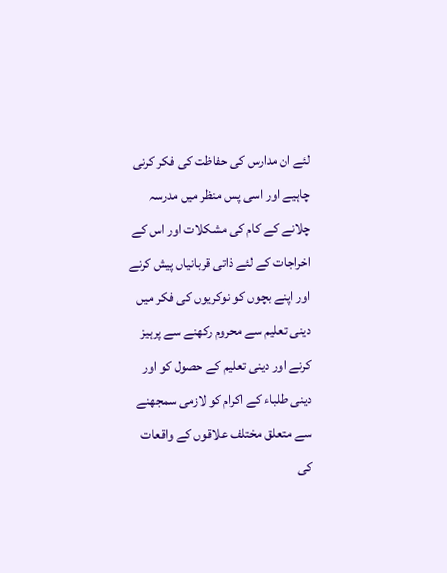لئے ان مدارس کی حفاظت کی فکر کرنی چاہیے اور اسی پس منظر میں مدرسہ چلانے کے کام کی مشکلات اور اس کے اخراجات کے لئے ذاتی قربانیاں پیش کرنے اور اپنے بچوں کو نوکریوں کی فکر میں دینی تعلیم سے محروم رکھنے سے پرہیز کرنے اور دینی تعلیم کے حصول کو اور دینی طلباء کے اکرام کو لازمی سمجھنے سے متعلق مختلف علاقوں کے واقعات کی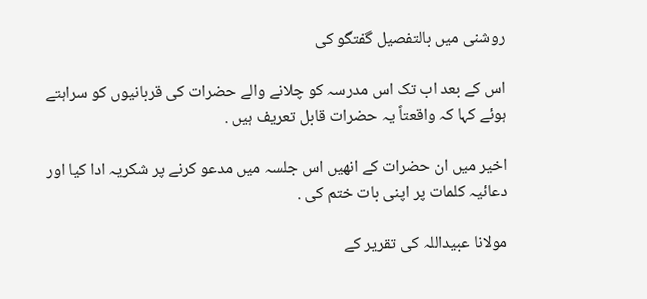روشنی میں بالتفصیل گفتگو کی

اس کے بعد اب تک اس مدرسہ کو چلانے والے حضرات کی قربانیوں کو سراہتے ہوئے کہا کہ واقعتاً یہ حضرات قابل تعریف ہیں .

اخیر میں ان حضرات کے انھیں اس جلسہ میں مدعو کرنے پر شکریہ ادا کیا اور دعائیہ کلمات پر اپنی بات ختم کی .

مولانا عبیداللہ کی تقریر کے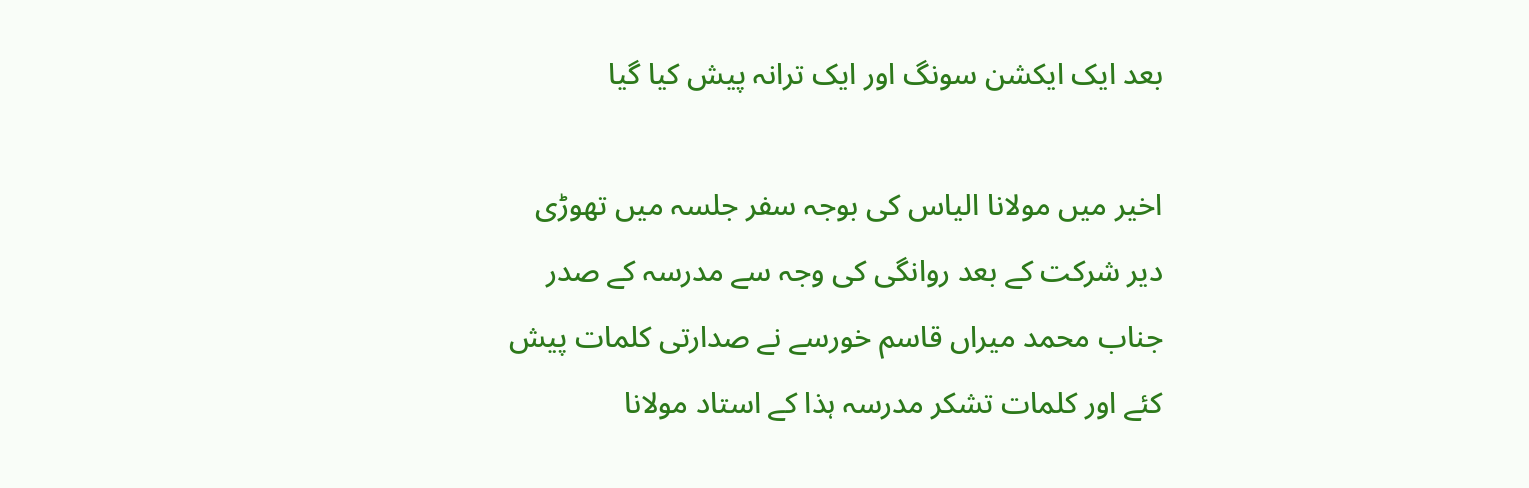بعد ایک ایکشن سونگ اور ایک ترانہ پیش کیا گیا

اخیر میں مولانا الیاس کی بوجہ سفر جلسہ میں تھوڑی دیر شرکت کے بعد روانگی کی وجہ سے مدرسہ کے صدر جناب محمد میراں قاسم خورسے نے صدارتی کلمات پیش کئے اور کلمات تشکر مدرسہ ہذا کے استاد مولانا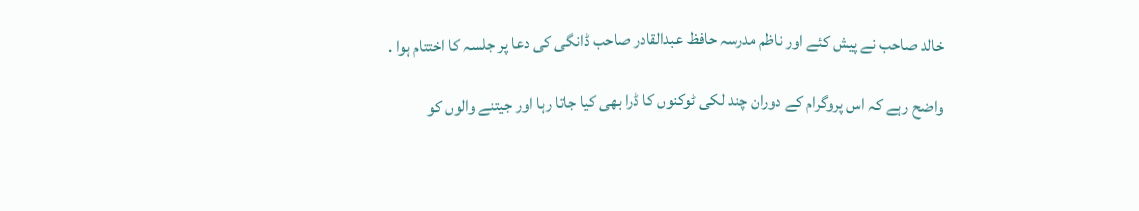خالد صاحب نے پیش کئے اور ناظم مدرسہ حافظ عبدالقادر صاحب ڈانگی کی دعا پر جلسہ کا اختتام ہوا .

واضح رہے کہ اس پروگرام کے دوران چند لکی ٹوکنوں کا ڈرا بھی کیا جاتا رہا اور جیتنے والوں کو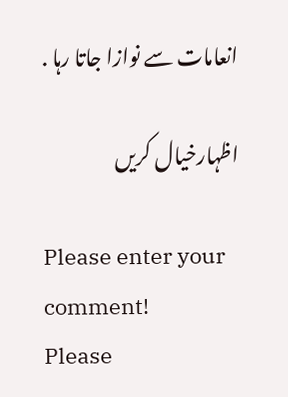انعامات سے نوازا جاتا رہا .

اظہارخیال کریں

Please enter your comment!
Please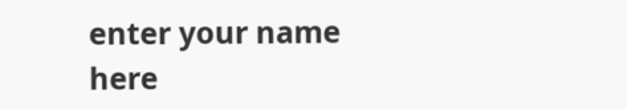enter your name here